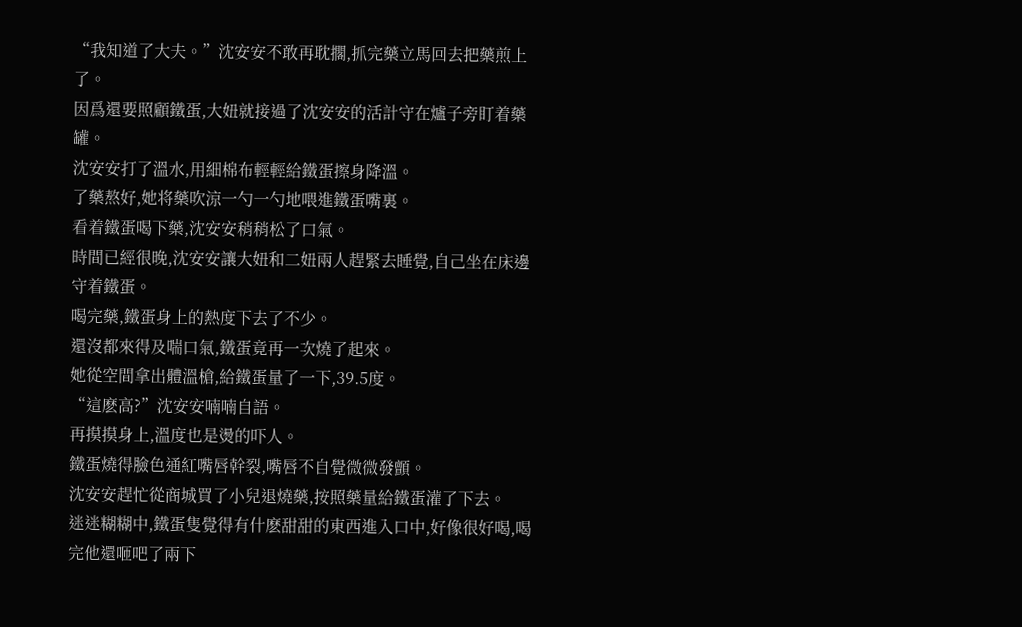“我知道了大夫。”沈安安不敢再耽擱,抓完藥立馬回去把藥煎上了。
因爲還要照顧鐵蛋,大妞就接過了沈安安的活計守在爐子旁盯着藥罐。
沈安安打了溫水,用細棉布輕輕給鐵蛋擦身降溫。
了藥熬好,她将藥吹涼一勺一勺地喂進鐵蛋嘴裏。
看着鐵蛋喝下藥,沈安安稍稍松了口氣。
時間已經很晚,沈安安讓大妞和二妞兩人趕緊去睡覺,自己坐在床邊守着鐵蛋。
喝完藥,鐵蛋身上的熱度下去了不少。
還沒都來得及喘口氣,鐵蛋竟再一次燒了起來。
她從空間拿出體溫槍,給鐵蛋量了一下,39.5度。
“這麽高?”沈安安喃喃自語。
再摸摸身上,溫度也是燙的吓人。
鐵蛋燒得臉色通紅嘴唇幹裂,嘴唇不自覺微微發顫。
沈安安趕忙從商城買了小兒退燒藥,按照藥量給鐵蛋灌了下去。
迷迷糊糊中,鐵蛋隻覺得有什麽甜甜的東西進入口中,好像很好喝,喝完他還咂吧了兩下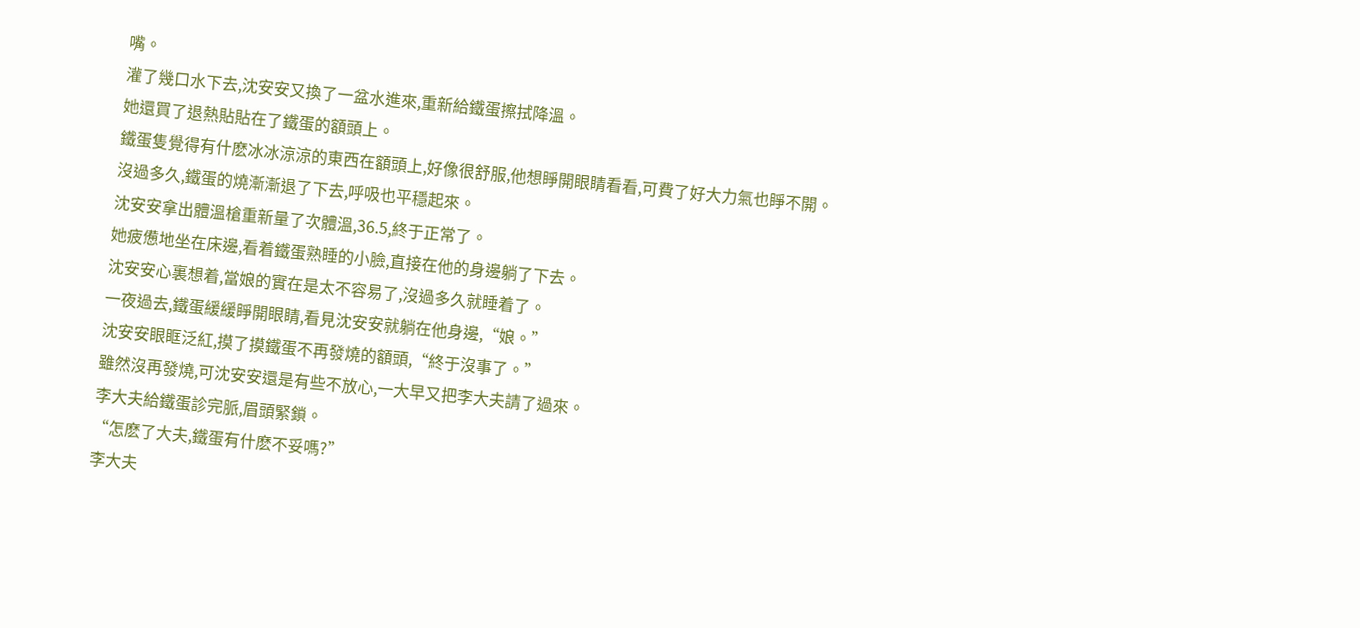嘴。
灌了幾口水下去,沈安安又換了一盆水進來,重新給鐵蛋擦拭降溫。
她還買了退熱貼貼在了鐵蛋的額頭上。
鐵蛋隻覺得有什麽冰冰涼涼的東西在額頭上,好像很舒服,他想睜開眼睛看看,可費了好大力氣也睜不開。
沒過多久,鐵蛋的燒漸漸退了下去,呼吸也平穩起來。
沈安安拿出體溫槍重新量了次體溫,36.5,終于正常了。
她疲憊地坐在床邊,看着鐵蛋熟睡的小臉,直接在他的身邊躺了下去。
沈安安心裏想着,當娘的實在是太不容易了,沒過多久就睡着了。
一夜過去,鐵蛋緩緩睜開眼睛,看見沈安安就躺在他身邊,“娘。”
沈安安眼眶泛紅,摸了摸鐵蛋不再發燒的額頭,“終于沒事了。”
雖然沒再發燒,可沈安安還是有些不放心,一大早又把李大夫請了過來。
李大夫給鐵蛋診完脈,眉頭緊鎖。
“怎麽了大夫,鐵蛋有什麽不妥嗎?”
李大夫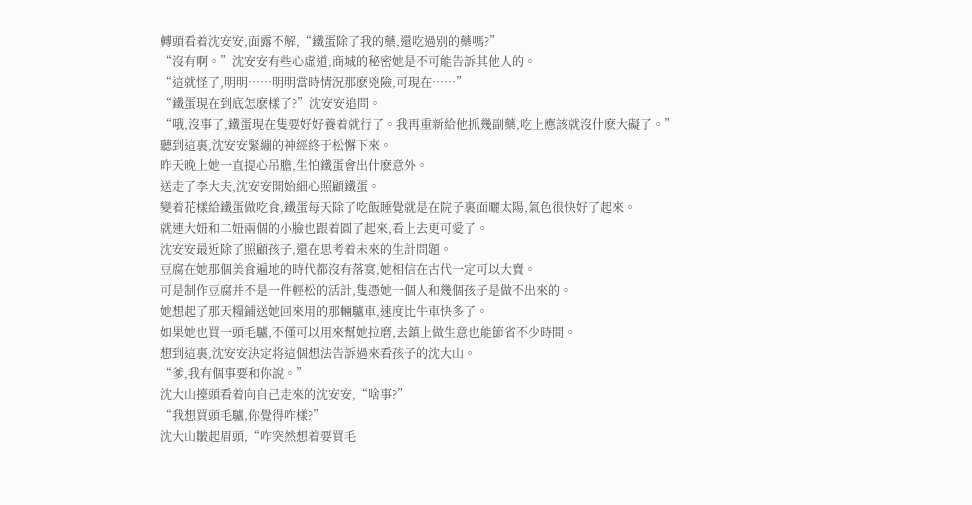轉頭看着沈安安,面露不解,“鐵蛋除了我的藥,還吃過别的藥嗎?”
“沒有啊。”沈安安有些心虛道,商城的秘密她是不可能告訴其他人的。
“這就怪了,明明……明明當時情況那麽兇險,可現在……”
“鐵蛋現在到底怎麽樣了?”沈安安追問。
“哦,沒事了,鐵蛋現在隻要好好養着就行了。我再重新給他抓幾副藥,吃上應該就沒什麽大礙了。”
聽到這裏,沈安安緊繃的神經終于松懈下來。
昨天晚上她一直提心吊膽,生怕鐵蛋會出什麽意外。
送走了李大夫,沈安安開始細心照顧鐵蛋。
變着花樣給鐵蛋做吃食,鐵蛋每天除了吃飯睡覺就是在院子裏面曬太陽,氣色很快好了起來。
就連大妞和二妞兩個的小臉也跟着圓了起來,看上去更可愛了。
沈安安最近除了照顧孩子,還在思考着未來的生計問題。
豆腐在她那個美食遍地的時代都沒有落寞,她相信在古代一定可以大賣。
可是制作豆腐并不是一件輕松的活計,隻憑她一個人和幾個孩子是做不出來的。
她想起了那天糧鋪送她回來用的那輛驢車,速度比牛車快多了。
如果她也買一頭毛驢,不僅可以用來幫她拉磨,去鎮上做生意也能節省不少時間。
想到這裏,沈安安決定将這個想法告訴過來看孩子的沈大山。
“爹,我有個事要和你說。”
沈大山擡頭看着向自己走來的沈安安,“啥事?”
“我想買頭毛驢,你覺得咋樣?”
沈大山皺起眉頭,“咋突然想着要買毛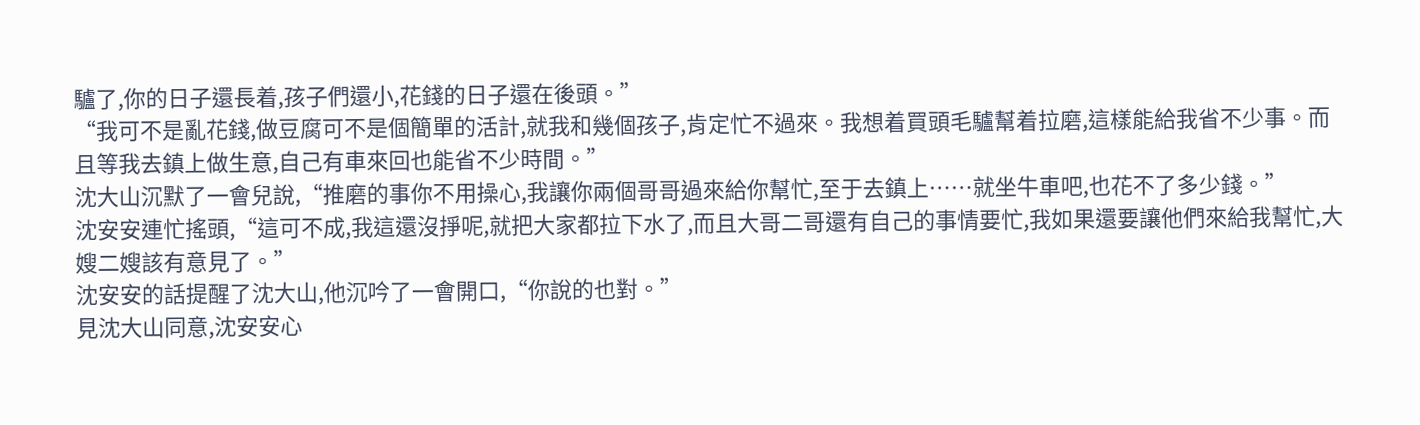驢了,你的日子還長着,孩子們還小,花錢的日子還在後頭。”
“我可不是亂花錢,做豆腐可不是個簡單的活計,就我和幾個孩子,肯定忙不過來。我想着買頭毛驢幫着拉磨,這樣能給我省不少事。而且等我去鎮上做生意,自己有車來回也能省不少時間。”
沈大山沉默了一會兒說,“推磨的事你不用操心,我讓你兩個哥哥過來給你幫忙,至于去鎮上……就坐牛車吧,也花不了多少錢。”
沈安安連忙搖頭,“這可不成,我這還沒掙呢,就把大家都拉下水了,而且大哥二哥還有自己的事情要忙,我如果還要讓他們來給我幫忙,大嫂二嫂該有意見了。”
沈安安的話提醒了沈大山,他沉吟了一會開口,“你說的也對。”
見沈大山同意,沈安安心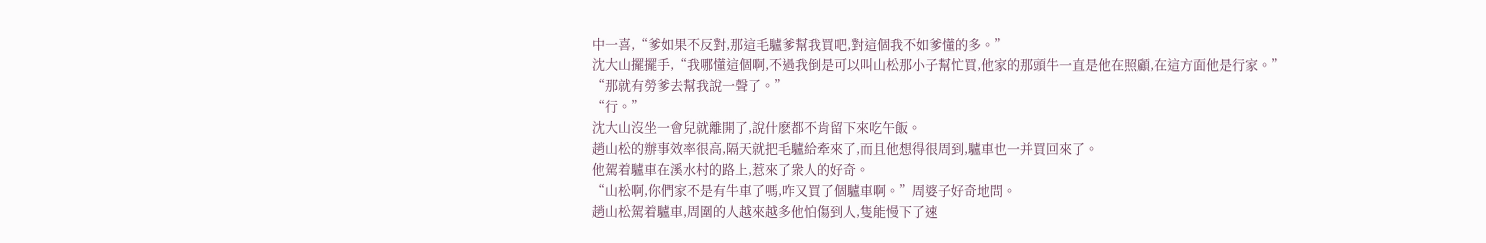中一喜,“爹如果不反對,那這毛驢爹幫我買吧,對這個我不如爹懂的多。”
沈大山擺擺手,“我哪懂這個啊,不過我倒是可以叫山松那小子幫忙買,他家的那頭牛一直是他在照顧,在這方面他是行家。”
“那就有勞爹去幫我說一聲了。”
“行。”
沈大山沒坐一會兒就離開了,說什麽都不肯留下來吃午飯。
趙山松的辦事效率很高,隔天就把毛驢給牽來了,而且他想得很周到,驢車也一并買回來了。
他駕着驢車在溪水村的路上,惹來了衆人的好奇。
“山松啊,你們家不是有牛車了嗎,咋又買了個驢車啊。”周婆子好奇地問。
趙山松駕着驢車,周圍的人越來越多他怕傷到人,隻能慢下了速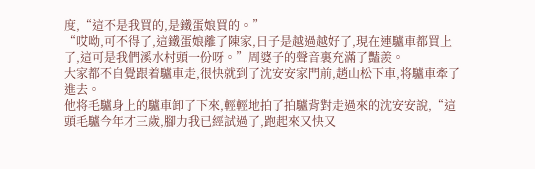度,“這不是我買的,是鐵蛋娘買的。”
“哎呦,可不得了,這鐵蛋娘離了陳家,日子是越過越好了,現在連驢車都買上了,這可是我們溪水村頭一份呀。”周婆子的聲音裏充滿了豔羨。
大家都不自覺跟着驢車走,很快就到了沈安安家門前,趙山松下車,将驢車牽了進去。
他将毛驢身上的驢車卸了下來,輕輕地拍了拍驢背對走過來的沈安安說,“這頭毛驢今年才三歲,腳力我已經試過了,跑起來又快又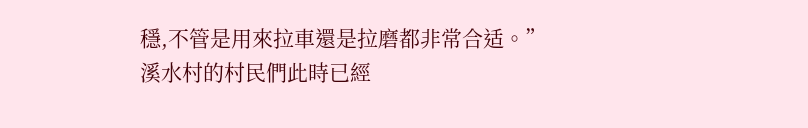穩,不管是用來拉車還是拉磨都非常合适。”
溪水村的村民們此時已經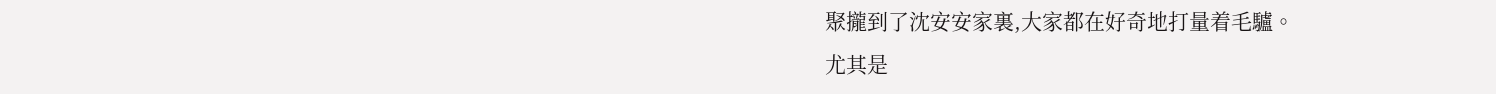聚攏到了沈安安家裏,大家都在好奇地打量着毛驢。
尤其是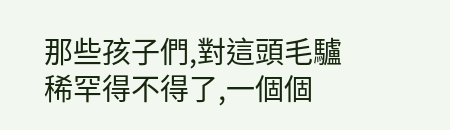那些孩子們,對這頭毛驢稀罕得不得了,一個個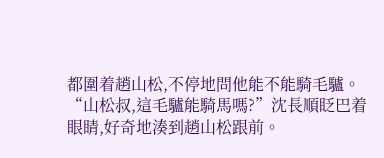都圍着趙山松,不停地問他能不能騎毛驢。
“山松叔,這毛驢能騎馬嗎?”沈長順眨巴着眼睛,好奇地湊到趙山松跟前。